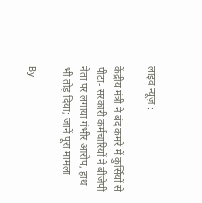लाइव न्यूज़ :

केंद्रीय मंत्री ने बंद कमरे में कुर्सियों से पीटा- सरकारी कर्मचारियों ने बीजेपी नेता पर लगाया गंभीर आरोप, हाथ भी तोड़ दिया; जानें पूरा मामला

By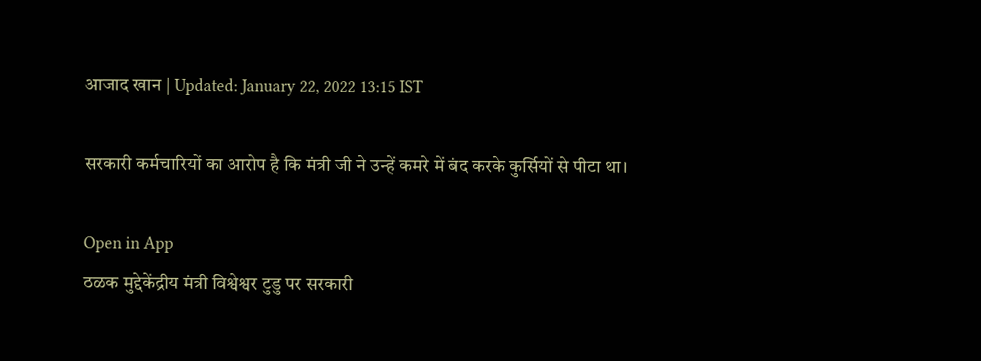आजाद खान | Updated: January 22, 2022 13:15 IST

सरकारी कर्मचारियों का आरोप है कि मंत्री जी ने उन्हें कमरे में बंद करके कुर्सियों से पीटा था।

Open in App
ठळक मुद्देकेंद्रीय मंत्री विश्वेश्वर टुडु पर सरकारी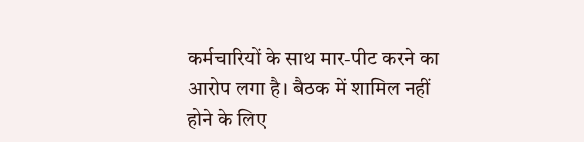कर्मचारियों के साथ मार-पीट करने का आरोप लगा है। बैठक में शामिल नहीं होने के लिए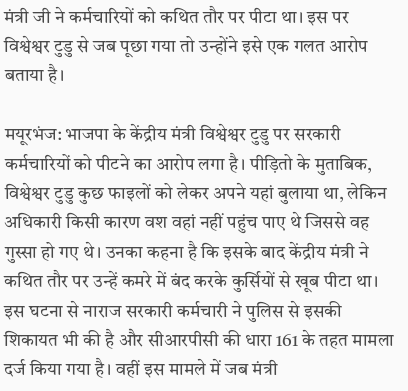मंत्री जी ने कर्मचारियों को कथित तौर पर पीटा था। इस पर विश्वेश्वर टुडु से जब पूछा गया तो उन्होंने इसे एक गलत आरोप बताया है।

मयूरभंज: भाजपा के केंद्रीय मंत्री विश्वेश्वर टुडु पर सरकारी कर्मचारियों को पीटने का आरोप लगा है। पीड़ितो के मुताबिक, विश्वेश्वर टुडु कुछ फाइलों को लेकर अपने यहां बुलाया था, लेकिन अधिकारी किसी कारण वश वहां नहीं पहुंच पाए थे जिससे वह गुस्सा हो गए थे। उनका कहना है कि इसके बाद केंद्रीय मंत्री ने कथित तौर पर उन्हें कमरे में बंद करके कुर्सियों से खूब पीटा था। इस घटना से नाराज सरकारी कर्मचारी ने पुलिस से इसकी शिकायत भी की है और सीआरपीसी की धारा 161 के तहत मामला दर्ज किया गया है। वहीं इस मामले में जब मंत्री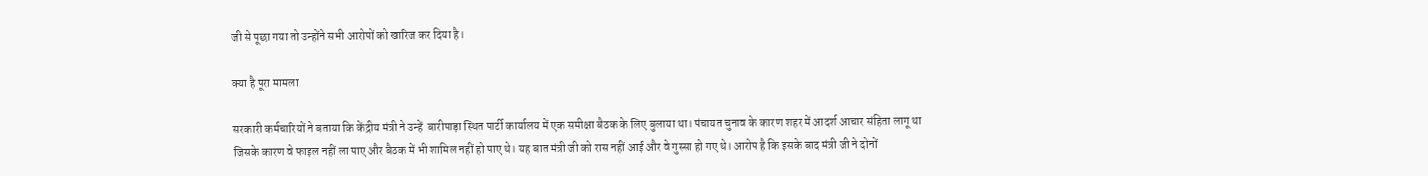जी से पूछा गया तो उन्होंने सभी आरोपों को खारिज कर दिया है।

क्या है पूरा मामला

सरकारी कर्मचारियों ने बताया कि केंद्रीय मंत्री ने उन्हें  बारीपाड़ा स्थित पार्टी कार्यालय में एक समीक्षा बैठक के लिए बुलाया था। पंचायत चुनाव के कारण शहर में आदर्श आचार संहिता लागू था जिसके कारण वे फाइल नहीं ला पाए और बैठक में भी शामिल नहीं हो पाए थे। यह बात मंत्री जी को रास नहीं आई और वे गुस्सा हो गए थे। आरोप है कि इसके बाद मंत्री जी ने दोनों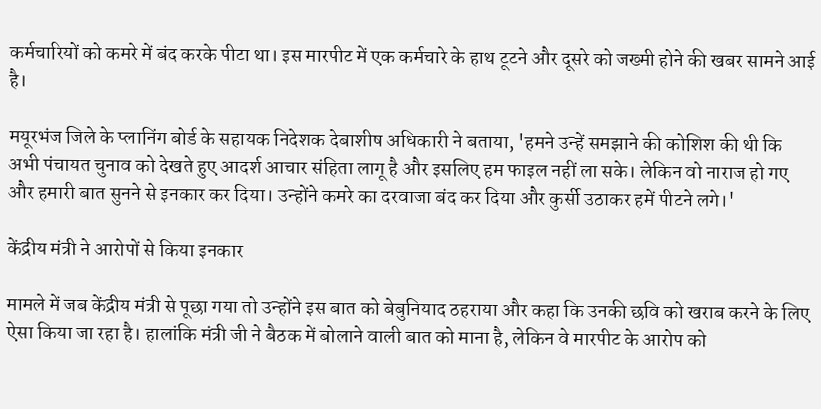कर्मचारियों को कमरे में बंद करके पीटा था। इस मारपीट में एक कर्मचारे के हाथ टूटने और दूसरे को जख्मी होने की खबर सामने आई है।

मयूरभंज जिले के प्लानिंग बोर्ड के सहायक निदेशक देबाशीष अधिकारी ने बताया, 'हमने उन्हें समझाने की कोशिश की थी कि अभी पंचायत चुनाव को देखते हुए आदर्श आचार संहिता लागू है और इसलिए हम फाइल नहीं ला सके। लेकिन वो नाराज हो गए और हमारी बात सुनने से इनकार कर दिया। उन्होंने कमरे का दरवाजा बंद कर दिया और कुर्सी उठाकर हमें पीटने लगे।'

केंद्रीय मंत्री ने आरोपों से किया इनकार

मामले में जब केंद्रीय मंत्री से पूछा गया तो उन्होंने इस बात को बेबुनियाद ठहराया और कहा कि उनकी छवि को खराब करने के लिए ऐसा किया जा रहा है। हालांकि मंत्री जी ने बैठक में बोलाने वाली बात को माना है, लेकिन वे मारपीट के आरोप को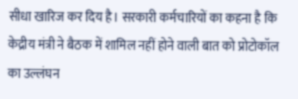सीधा खारिज कर दिय है। सरकारी कर्मचारियों का कहना है कि केद्रीय मंत्री ने बैठक में शामिल नहीं होने वाली बात को प्रोटोकॉल का उल्लंघन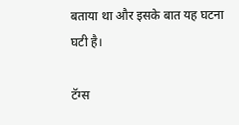बताया था और इसके बात यह घटना घटी है।

टॅग्स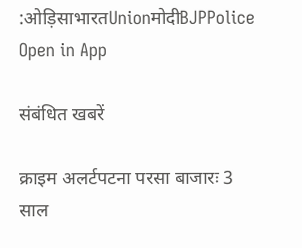:ओड़िसाभारतUnionमोदीBJPPolice
Open in App

संबंधित खबरें

क्राइम अलर्टपटना परसा बाजारः 3 साल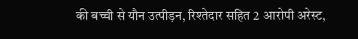की बच्ची से यौन उत्पीड़न, रिश्तेदार सहित 2 आरोपी अरेस्ट,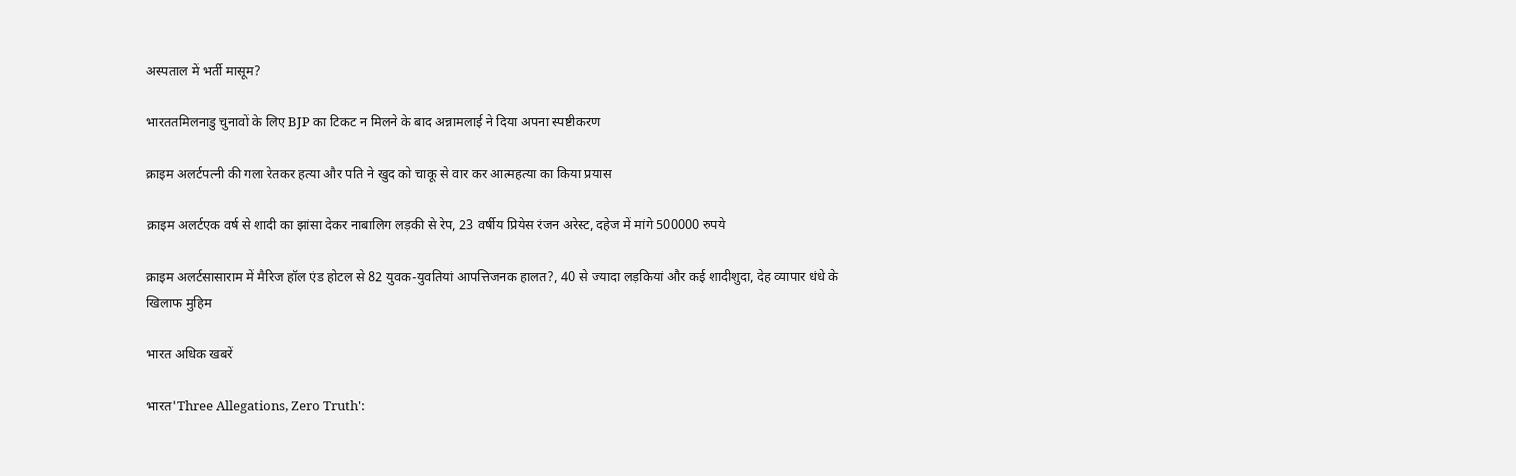अस्पताल में भर्ती मासूम?

भारततमिलनाडु चुनावों के लिए BJP का टिकट न मिलने के बाद अन्नामलाई ने दिया अपना स्पष्टीकरण

क्राइम अलर्टपत्नी की गला रेतकर हत्या और पति ने खुद को चाकू से वार कर आत्महत्या का किया प्रयास

क्राइम अलर्टएक वर्ष से शादी का झांसा देकर नाबालिग लड़की से रेप, 23 वर्षीय प्रियेस रंजन अरेस्ट, दहेज में मांगे 500000 रुपये

क्राइम अलर्टसासाराम में मैरिज हॉल एंड होटल से 82 युवक-युवतियां आपत्तिजनक हालत?, 40 से ज्यादा लड़कियां और कई शादीशुदा, देह व्यापार धंधे के खिलाफ मुहिम

भारत अधिक खबरें

भारत'Three Allegations, Zero Truth':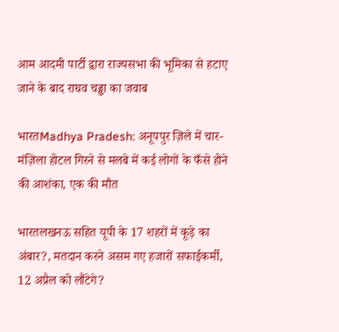आम आदमी पार्टी द्वारा राज्यसभा की भूमिका से हटाए जाने के बाद राघव चड्ढा का जवाब

भारतMadhya Pradesh: अनूपपुर ज़िले में चार-मंज़िला होटल गिरने से मलबे में कई लोगों के फँसे होने की आशंका, एक की मौत

भारतलखनऊ सहित यूपी के 17 शहरों में कूड़े का अंबार?, मतदान करने असम गए हजारों सफाईकर्मी, 12 अप्रैल को लौंटेगे?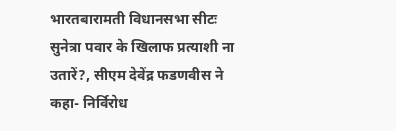भारतबारामती विधानसभा सीटः सुनेत्रा पवार के खिलाफ प्रत्याशी ना उतारें?, सीएम देवेंद्र फडणवीस ने कहा- निर्विरोध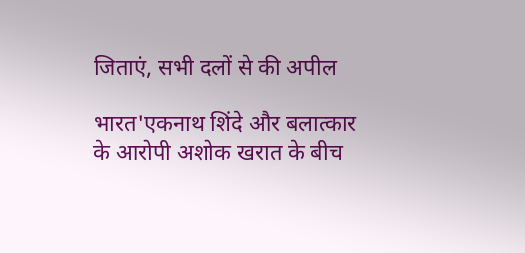जिताएं, सभी दलों से की अपील

भारत'एकनाथ शिंदे और बलात्कार के आरोपी अशोक खरात के बीच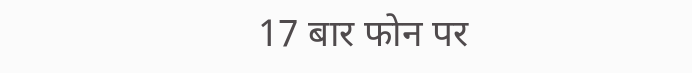17 बार फोन पर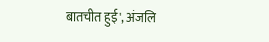बातचीत हुई', अंजलि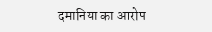दमानिया का आरोप